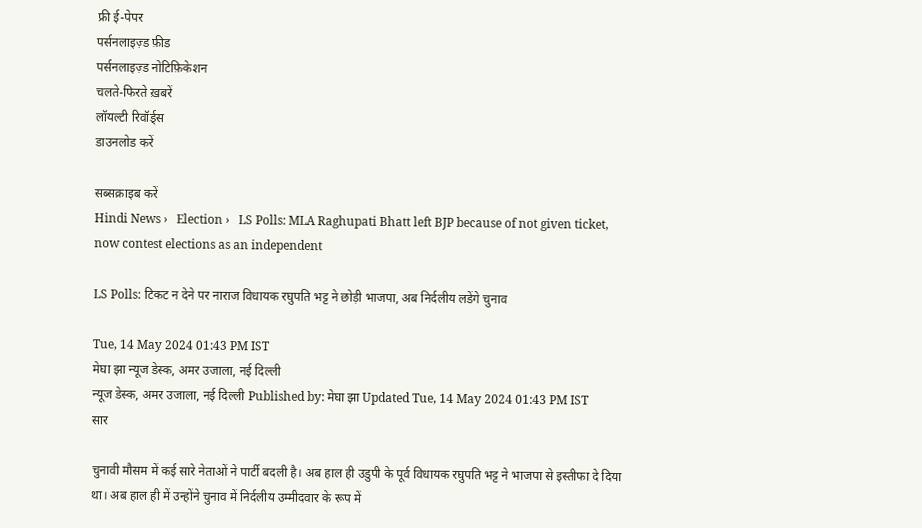फ्री ई-पेपर
पर्सनलाइज़्ड फ़ीड
पर्सनलाइज़्ड नोटिफ़िकेशन
चलते-फिरते ख़बरें
लॉयल्टी रिवॉर्ड्स
डाउनलोड करें

सब्सक्राइब करें
Hindi News ›   Election ›   LS Polls: MLA Raghupati Bhatt left BJP because of not given ticket, now contest elections as an independent

LS Polls: टिकट न देने पर नाराज विधायक रघुपति भट्ट ने छोड़ी भाजपा, अब निर्दलीय लडेंगे चुनाव

Tue, 14 May 2024 01:43 PM IST
मेघा झा न्यूज डेस्क, अमर उजाला, नई दिल्ली
न्यूज डेस्क, अमर उजाला, नई दिल्ली Published by: मेघा झा Updated Tue, 14 May 2024 01:43 PM IST
सार

चुनावी मौसम में कई सारे नेताओं ने पार्टी बदली है। अब हाल ही उडुपी के पूर्व विधायक रघुपति भट्ट ने भाजपा से इस्तीफा दे दिया था। अब हाल ही में उन्होंने चुनाव में निर्दलीय उम्मीदवार के रूप में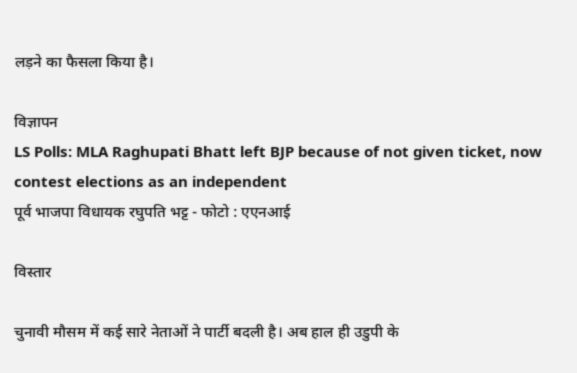लड़ने का फैसला किया है।

विज्ञापन
LS Polls: MLA Raghupati Bhatt left BJP because of not given ticket, now contest elections as an independent
पूर्व भाजपा विधायक रघुपति भट्ट - फोटो : एएनआई

विस्तार

चुनावी मौसम में कई सारे नेताओं ने पार्टी बदली है। अब हाल ही उडुपी के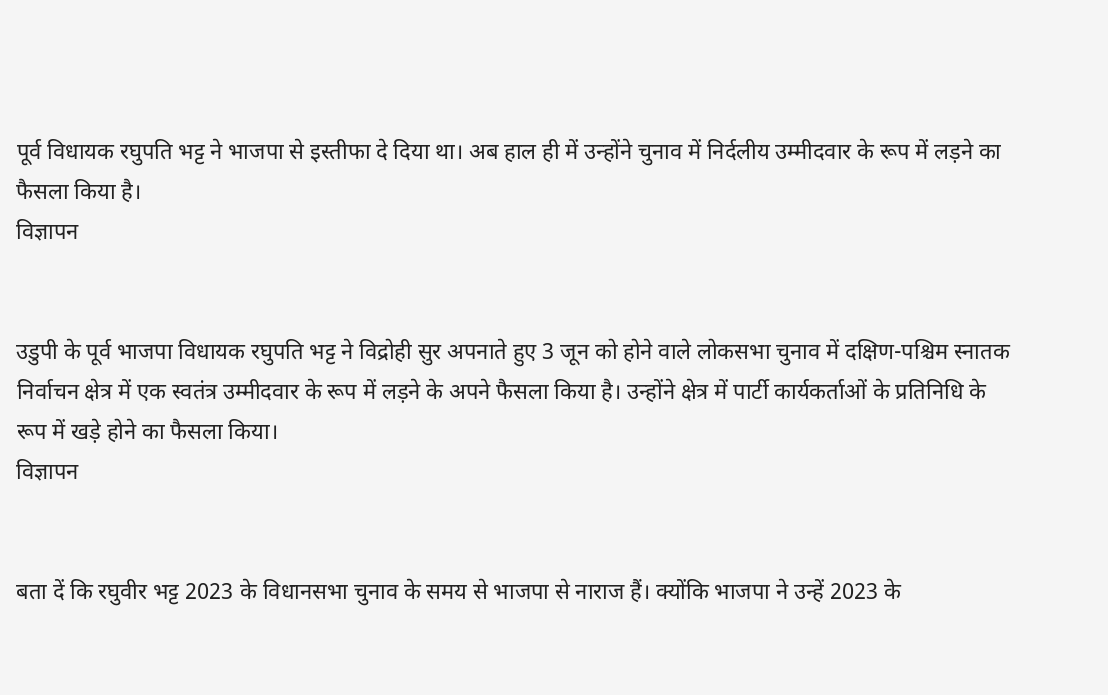पूर्व विधायक रघुपति भट्ट ने भाजपा से इस्तीफा दे दिया था। अब हाल ही में उन्होंने चुनाव में निर्दलीय उम्मीदवार के रूप में लड़ने का फैसला किया है।
विज्ञापन


उडुपी के पूर्व भाजपा विधायक रघुपति भट्ट ने विद्रोही सुर अपनाते हुए 3 जून को होने वाले लोकसभा चुनाव में दक्षिण-पश्चिम स्नातक निर्वाचन क्षेत्र में एक स्वतंत्र उम्मीदवार के रूप में लड़ने के अपने फैसला किया है। उन्होंने क्षेत्र में पार्टी कार्यकर्ताओं के प्रतिनिधि के रूप में खड़े होने का फैसला किया।
विज्ञापन


बता दें कि रघुवीर भट्ट 2023 के विधानसभा चुनाव के समय से भाजपा से नाराज हैं। क्योंकि भाजपा ने उन्हें 2023 के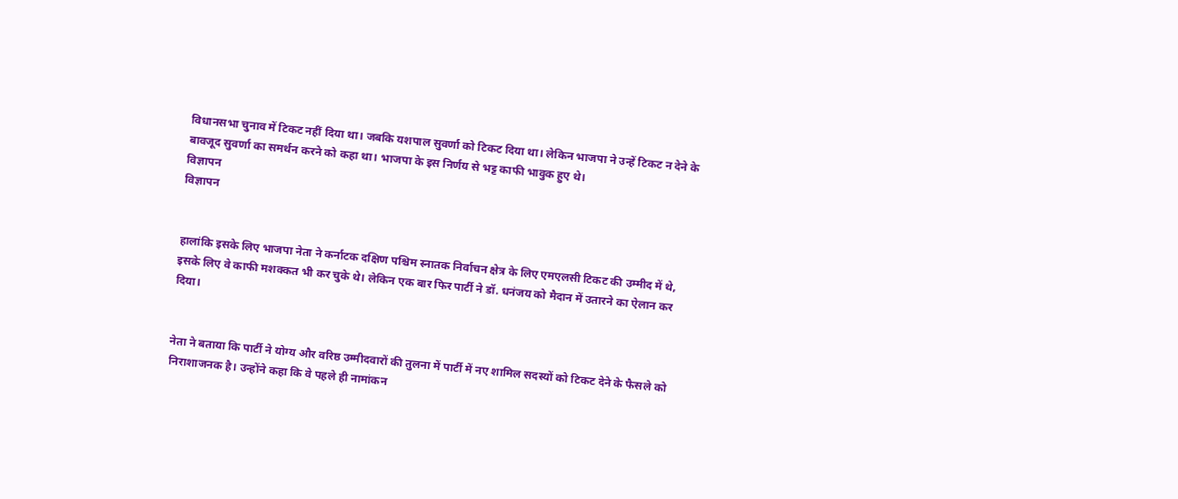विधानसभा चुनाव में टिकट नहीं दिया था। जबकि यशपाल सुवर्णा को टिकट दिया था। लेकिन भाजपा ने उन्हें टिकट न देने के बावजूद सुवर्णा का समर्थन करने को कहा था। भाजपा के इस निर्णय से भट्ट काफी भावुक हुए थे।
विज्ञापन
विज्ञापन


हालांकि इसके लिए भाजपा नेता ने कर्नाटक दक्षिण पश्चिम स्नातक निर्वाचन क्षेत्र के लिए एमएलसी टिकट की उम्मीद में थे, इसके लिए वे काफी मशक्कत भी कर चुके थे। लेकिन एक बार फिर पार्टी ने डॉ. धनंजय को मैदान में उतारने का ऐलान कर दिया।


नेता ने बताया कि पार्टी ने योग्य और वरिष्ठ उम्मीदवारों की तुलना में पार्टी में नए शामिल सदस्यों को टिकट देने के फैसले को निराशाजनक है। उन्होंने कहा कि वे पहले ही नामांकन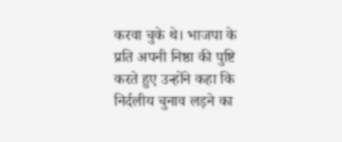करवा चुके थे। भाजपा के प्रति अपनी निष्ठा की पुष्टि करते हुए उन्होंने कहा कि निर्दलीय चुनाव लड़ने का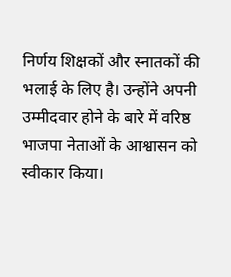निर्णय शिक्षकों और स्नातकों की भलाई के लिए है। उन्होंने अपनी उम्मीदवार होने के बारे में वरिष्ठ भाजपा नेताओं के आश्वासन को स्वीकार किया।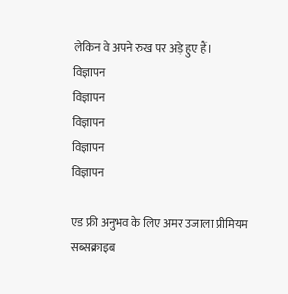लेकिन वे अपने रुख पर अड़े हुए हैं।
विज्ञापन
विज्ञापन
विज्ञापन
विज्ञापन
विज्ञापन

एड फ्री अनुभव के लिए अमर उजाला प्रीमियम सब्सक्राइब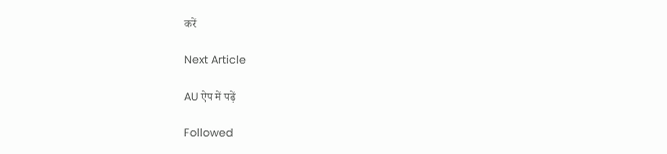करें

Next Article

AU ऐप में पढ़ें

Followed